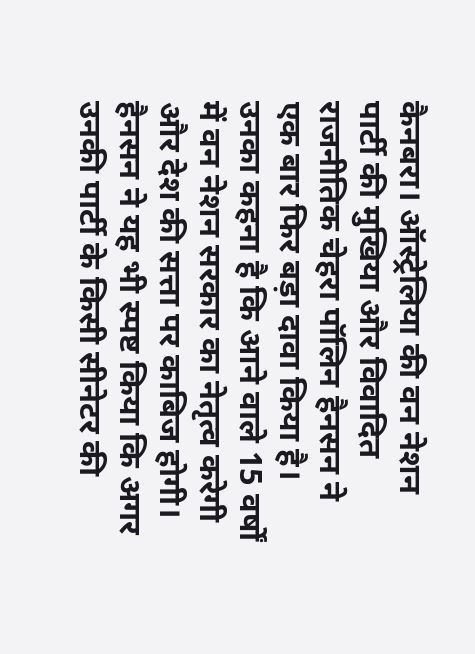कैनबरा। ऑस्ट्रेलिया की वन नेशन पार्टी की मुखिया और विवादित राजनीतिक चेहरा पॉलिन हैनसन ने एक बार फिर बड़ा दावा किया है। उनका कहना है कि आने वाले 15 वर्षों में वन नेशन सरकार का नेतृत्व करेगी और देश की सत्ता पर काबिज होगी।
हैनसन ने यह भी स्पष्ट किया कि अगर उनकी पार्टी के किसी सीनेटर की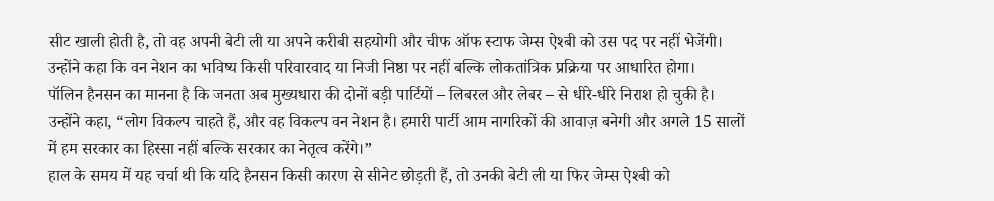सीट खाली होती है, तो वह अपनी बेटी ली या अपने करीबी सहयोगी और चीफ ऑफ स्टाफ जेम्स ऐश्बी को उस पद पर नहीं भेजेंगी। उन्होंने कहा कि वन नेशन का भविष्य किसी परिवारवाद या निजी निष्ठा पर नहीं बल्कि लोकतांत्रिक प्रक्रिया पर आधारित होगा।
पॉलिन हैनसन का मानना है कि जनता अब मुख्यधारा की दोनों बड़ी पार्टियों – लिबरल और लेबर – से धीरे-धीरे निराश हो चुकी है। उन्होंने कहा, “लोग विकल्प चाहते हैं, और वह विकल्प वन नेशन है। हमारी पार्टी आम नागरिकों की आवाज़ बनेगी और अगले 15 सालों में हम सरकार का हिस्सा नहीं बल्कि सरकार का नेतृत्व करेंगे।”
हाल के समय में यह चर्चा थी कि यदि हैनसन किसी कारण से सीनेट छोड़ती हैं, तो उनकी बेटी ली या फिर जेम्स ऐश्बी को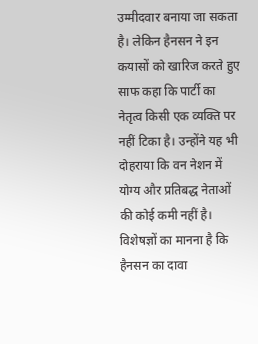उम्मीदवार बनाया जा सकता है। लेकिन हैनसन ने इन कयासों को खारिज करते हुए साफ कहा कि पार्टी का नेतृत्व किसी एक व्यक्ति पर नहीं टिका है। उन्होंने यह भी दोहराया कि वन नेशन में योग्य और प्रतिबद्ध नेताओं की कोई कमी नहीं है।
विशेषज्ञों का मानना है कि हैनसन का दावा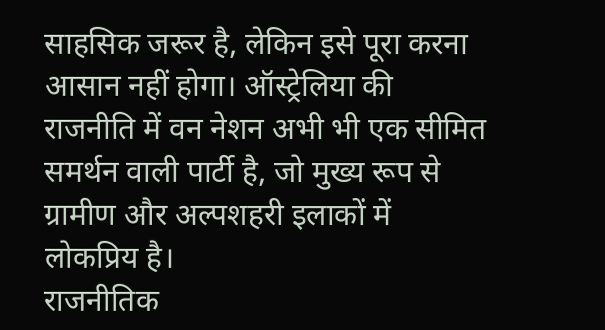साहसिक जरूर है, लेकिन इसे पूरा करना आसान नहीं होगा। ऑस्ट्रेलिया की राजनीति में वन नेशन अभी भी एक सीमित समर्थन वाली पार्टी है, जो मुख्य रूप से ग्रामीण और अल्पशहरी इलाकों में लोकप्रिय है।
राजनीतिक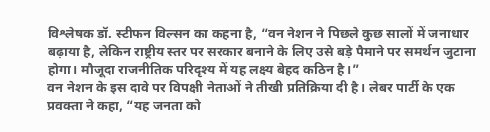विश्लेषक डॉ. स्टीफन विल्सन का कहना है, “वन नेशन ने पिछले कुछ सालों में जनाधार बढ़ाया है, लेकिन राष्ट्रीय स्तर पर सरकार बनाने के लिए उसे बड़े पैमाने पर समर्थन जुटाना होगा। मौजूदा राजनीतिक परिदृश्य में यह लक्ष्य बेहद कठिन है।”
वन नेशन के इस दावे पर विपक्षी नेताओं ने तीखी प्रतिक्रिया दी है। लेबर पार्टी के एक प्रवक्ता ने कहा, “यह जनता को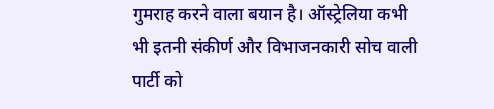गुमराह करने वाला बयान है। ऑस्ट्रेलिया कभी भी इतनी संकीर्ण और विभाजनकारी सोच वाली पार्टी को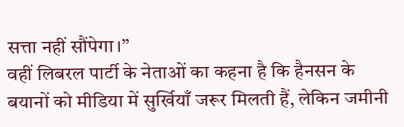सत्ता नहीं सौंपेगा।”
वहीं लिबरल पार्टी के नेताओं का कहना है कि हैनसन के बयानों को मीडिया में सुर्खियाँ जरूर मिलती हैं, लेकिन जमीनी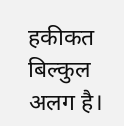हकीकत बिल्कुल अलग है।